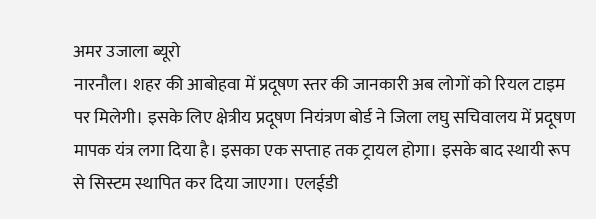अमर उजाला ब्यूरो
नारनौल। शहर की आबोहवा में प्रदूषण स्तर की जानकारी अब लोगों को रियल टाइम पर मिलेगी। इसके लिए क्षेत्रीय प्रदूषण नियंत्रण बोर्ड ने जिला लघु सचिवालय में प्रदूषण मापक यंत्र लगा दिया है। इसका एक सप्ताह तक ट्रायल होगा। इसके बाद स्थायी रूप से सिस्टम स्थापित कर दिया जाएगा। एलईडी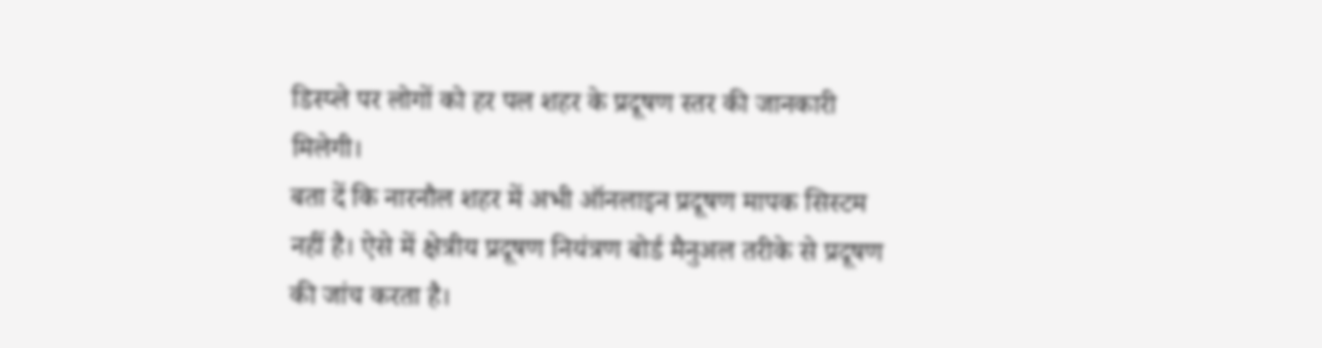डिस्प्ले पर लोगों को हर पल शहर के प्रदूषण स्तर की जानकारी मिलेगी।
बता दें कि नारनौल शहर में अभी ऑनलाइन प्रदूषण मापक सिस्टम नहीं है। ऐसे में क्षेत्रीय प्रदूषण नियंत्रण बोर्ड मैनुअल तरीके से प्रदूषण की जांच करता है।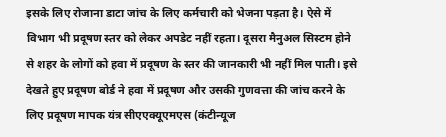इसके लिए रोजाना डाटा जांच के लिए कर्मचारी को भेजना पड़ता है। ऐसे में विभाग भी प्रदूषण स्तर को लेकर अपडेट नहीं रहता। दूसरा मैनुअल सिस्टम होने से शहर के लोगों को हवा में प्रदूषण के स्तर की जानकारी भी नहीं मिल पाती। इसे देखते हुए प्रदूषण बोर्ड ने हवा में प्रदूषण और उसकी गुणवत्ता की जांच करने के लिए प्रदूषण मापक यंत्र सीएएक्यूएमएस (कंटीन्यूज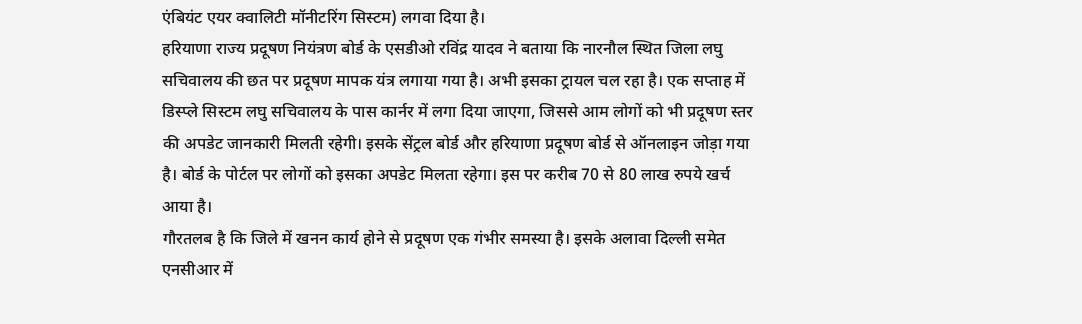एंबियंट एयर क्वालिटी मॉनीटरिंग सिस्टम) लगवा दिया है।
हरियाणा राज्य प्रदूषण नियंत्रण बोर्ड के एसडीओ रविंद्र यादव ने बताया कि नारनौल स्थित जिला लघु सचिवालय की छत पर प्रदूषण मापक यंत्र लगाया गया है। अभी इसका ट्रायल चल रहा है। एक सप्ताह में डिस्प्ले सिस्टम लघु सचिवालय के पास कार्नर में लगा दिया जाएगा, जिससे आम लोगों को भी प्रदूषण स्तर की अपडेट जानकारी मिलती रहेगी। इसके सेंट्रल बोर्ड और हरियाणा प्रदूषण बोर्ड से ऑनलाइन जोड़ा गया है। बोर्ड के पोर्टल पर लोगों को इसका अपडेट मिलता रहेगा। इस पर करीब 70 से 80 लाख रुपये खर्च आया है।
गौरतलब है कि जिले में खनन कार्य होने से प्रदूषण एक गंभीर समस्या है। इसके अलावा दिल्ली समेत एनसीआर में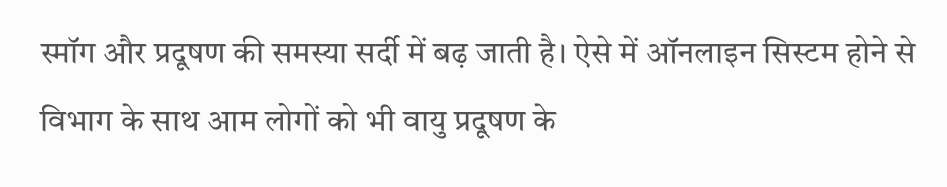स्मॉग और प्रदूषण की समस्या सर्दी में बढ़ जाती है। ऐसे में ऑनलाइन सिस्टम होने से विभाग के साथ आम लोगों को भी वायु प्रदूषण के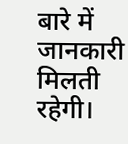बारे में जानकारी मिलती रहेगी।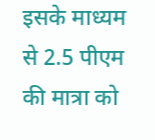इसके माध्यम से 2.5 पीएम की मात्रा को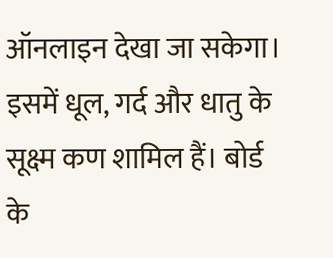ऑनलाइन देखा जा सकेगा। इसमें धूल, गर्द और धातु के सूक्ष्म कण शामिल हैं। बोर्ड के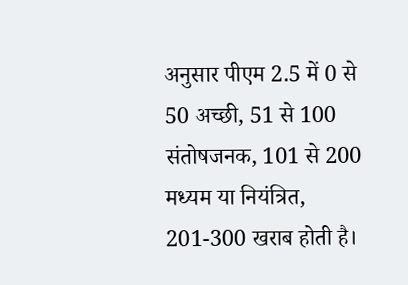अनुसार पीएम 2.5 में 0 से 50 अच्छी, 51 से 100 संतोषजनक, 101 से 200 मध्यम या नियंत्रित, 201-300 खराब होती है।